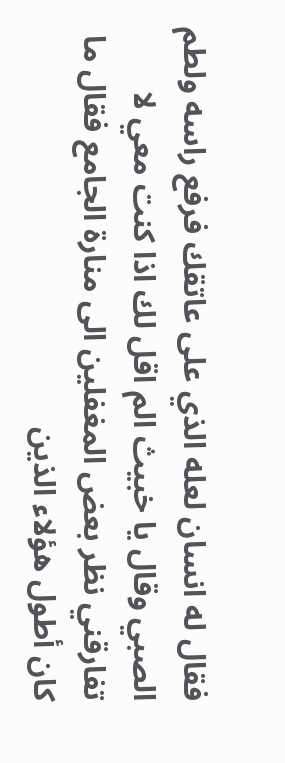فقال له انسان لعله الذي على عاتقك فرفع راسه ولطم الصبي وقال يا خبيث الم اقل لك اذا كنت معي لا تفارقني نظر بعض المغفلين الى منارة الجامع فقال ما كان أطول هؤلاء الذين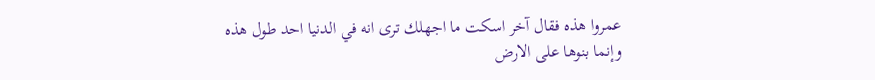عمروا هذه فقال آخر اسكت ما اجهلك ترى انه في الدنيا احد طول هذه وإنما بنوها على الارض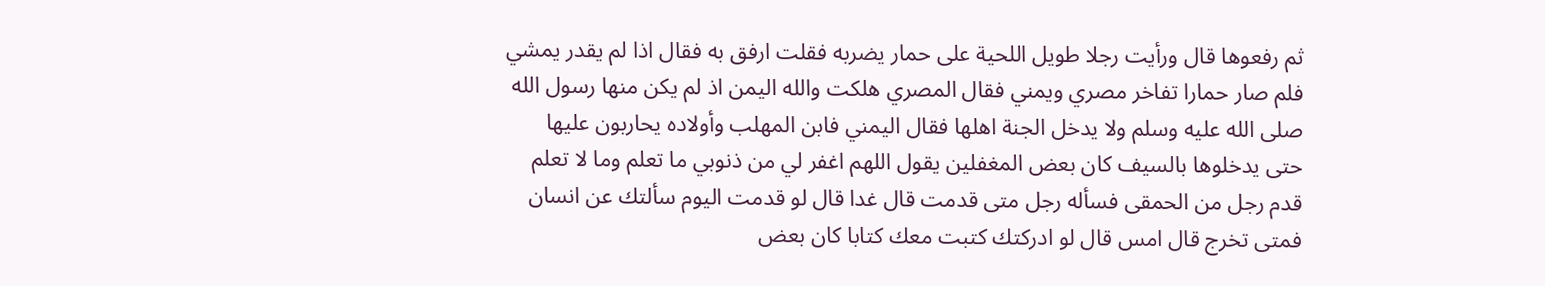ثم رفعوها قال ورأيت رجلا طويل اللحية على حمار يضربه فقلت ارفق به فقال اذا لم يقدر يمشي فلم صار حمارا تفاخر مصري ويمني فقال المصري هلكت والله اليمن اذ لم يكن منها رسول الله صلى الله عليه وسلم ولا يدخل الجنة اهلها فقال اليمني فابن المهلب وأولاده يحاربون عليها حتى يدخلوها بالسيف كان بعض المغفلين يقول اللهم اغفر لي من ذنوبي ما تعلم وما لا تعلم قدم رجل من الحمقى فسأله رجل متى قدمت قال غدا قال لو قدمت اليوم سألتك عن انسان فمتى تخرج قال امس قال لو ادركتك كتبت معك كتابا كان بعض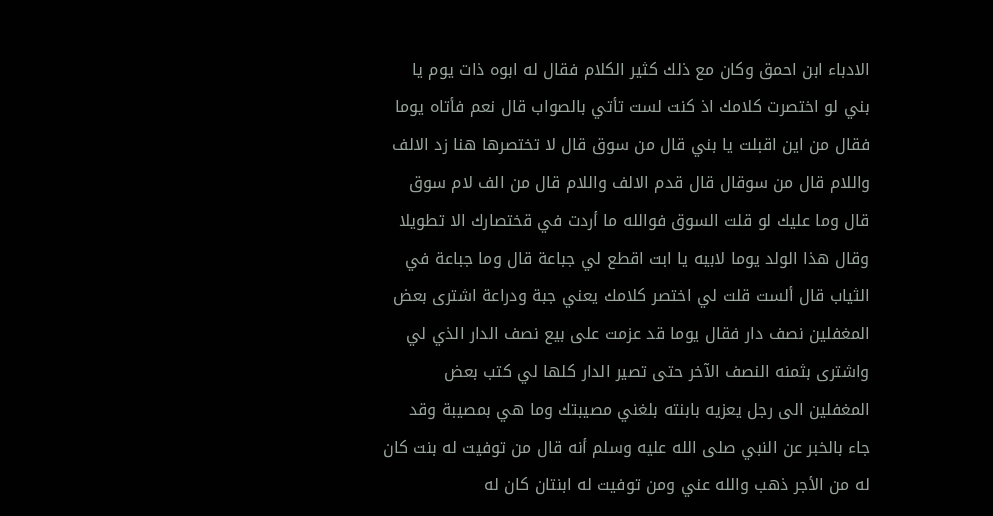الادباء ابن احمق وكان مع ذلك كثير الكلام فقال له ابوه ذات يوم يا بني لو اختصرت كلامك اذ كنت لست تأتي بالصواب قال نعم فأتاه يوما فقال من اين اقبلت يا بني قال من سوق قال لا تختصرها هنا زد الالف واللام قال من سوقال قال قدم الالف واللام قال من الف لام سوق قال وما عليك لو قلت السوق فوالله ما أردت في قختصارك الا تطويلا وقال هذا الولد يوما لابيه يا ابت اقطع لي جباعة قال وما جباعة في الثياب قال ألست قلت لي اختصر كلامك يعني جبة ودراعة اشترى بعض المغفلين نصف دار فقال يوما قد عزمت على بيع نصف الدار الذي لي واشترى بثمنه النصف الآخر حتى تصير الدار كلها لي كتب بعض المغفلين الى رجل يعزيه بابنته بلغني مصيبتك وما هي بمصيبة وقد جاء بالخبر عن النبي صلى الله عليه وسلم أنه قال من توفيت له بنت كان له من الأجر ذهب والله عني ومن توفيت له ابنتان كان له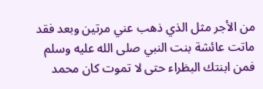من الأجر مثل الذي ذهب عني مرتين وبعد فقد ماتت عائشة بنت النبي صلى الله عليه وسلم فمن ابنتك البظراء حتى لا تموت كان محمد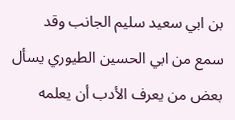بن ابي سعيد سليم الجانب وقد سمع من ابي الحسين الطيوري يسأل بعض من يعرف الأدب أن يعلمه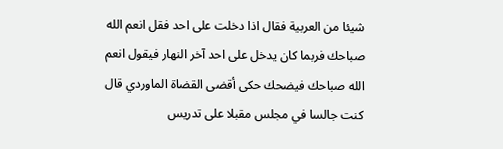شيئا من العربية فقال اذا دخلت على احد فقل انعم الله صباحك فربما كان يدخل على احد آخر النهار فيقول انعم الله صباحك فيضحك حكى أقضى القضاة الماوردي قال كنت جالسا في مجلس مقبلا على تدريس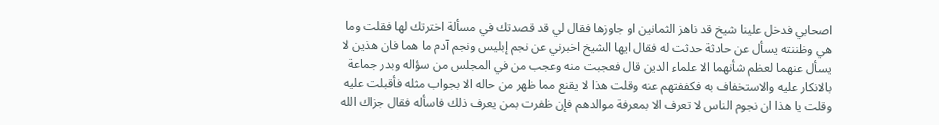اصحابي فدخل علينا شيخ قد ناهز الثمانين او جاوزها فقال لي قد قصدتك في مسألة اخترتك لها فقلت وما هي وظننته يسأل عن حادثة حدثت له فقال ايها الشيخ اخبرني عن نجم إبليس ونجم آدم ما هما فان هذين لا يسأل عنهما لعظم شأنهما الا علماء الدين قال فعجبت منه وعجب من في المجلس من سؤاله وبدر جماعة بالانكار عليه والاستخفاف به فكففتهم عنه وقلت هذا لا يقنع مما ظهر من حاله الا بجواب مثله فأقبلت عليه وقلت يا هذا ان نجوم الناس لا تعرف الا بمعرفة موالدهم فإن ظفرت بمن يعرف ذلك فاسأله فقال جزاك الله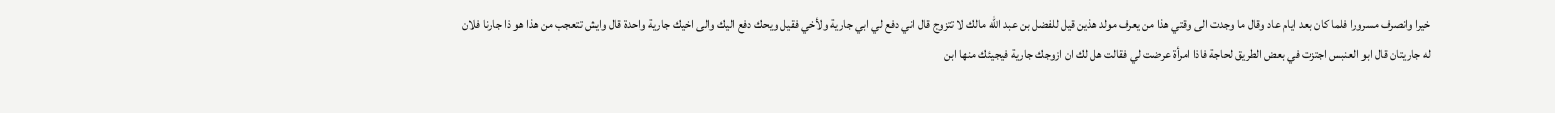خيرا وانصرف مسرورا فلما كان بعد ايام عاد وقال ما وجدت الى وقتي هذا من يعرف مولد هذين قيل للفضل بن عبد الله مالك لا تتزوج قال اني دفع لي ابي جارية ولأخي فقيل ويحك دفع اليك والى اخيك جارية واحدة قال وايش تتعجب من هذا هو ذا جارنا فلان له جاريتان قال ابو العنبس اجتزت في بعض الطريق لحاجة فاذا امرأة عرضت لي فقالت هل لك ان ازوجك جارية فيجيئك منها ابن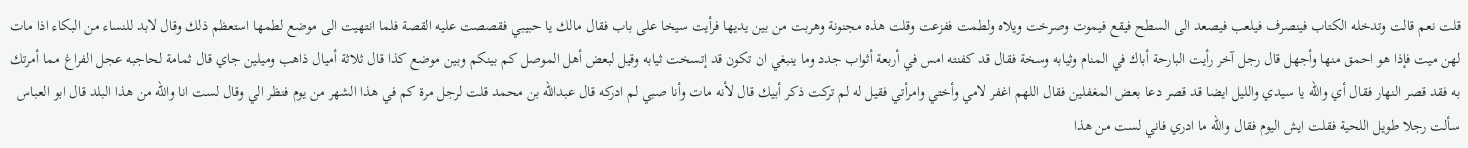قلت نعم قالت وتدخله الكتاب فينصرف فيلعب فيصعد الى السطح فيقع فيموت وصرخت ويلاه ولطمت ففزعت وقلت هذه مجنونة وهربت من بين يديها فرأيت سيخا على باب فقال مالك يا حبيبي فقصصت عليه القصة فلما انتهيت الى موضع لطمها استعظم ذلك وقال لابد للنساء من البكاء اذا مات لهن ميت فإذا هو احمق منها وأجهل قال رجل آخر رأيت البارحة أباك في المنام وثيابه وسخة فقال قد كفنته امس في أربعة أثواب جدد وما ينبغي ان تكون قد إتسخت ثيابه وقيل لبعض أهل الموصل كم بينكم وبين موضع كذا قال ثلاثة أميال ذاهب وميلين جاي قال ثمامة لحاجبه عجل الفراغ مما أمرتك به فقد قصر النهار فقال أي والله يا سيدي والليل ايضا قد قصر دعا بعض المغفلين فقال اللهم اغفر لامي وأختي وامرأتي فقيل له لم تركت ذكر أبيك قال لأنه مات وأنا صبي لم ادركه قال عبدالله بن محمد قلت لرجل مرة كم في هذا الشهر من يوم فنظر الي وقال لست انا والله من هذا البلد قال ابو العباس سألت رجلا طويل اللحية فقلت ايش اليوم فقال والله ما ادري فاني لست من هذا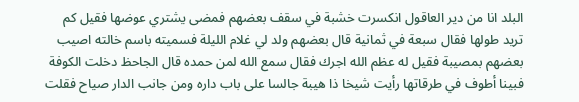البلد انا من دير العاقول انكسرت خشبة في سقف بعضهم فمضى يشتري عوضها فقيل كم تريد طولها فقال سبعة في ثمانية قال بعضهم ولد لي غلام الليلة فسميته باسم خالته اصيب بعضهم بمصيبة فقيل له عظم الله اجرك فقال سمع الله لمن حمده قال الجاحظ دخلت الكوفة فبينا أطوف في طرقاتها رأيت شيخا ذا هيبة جالسا على باب داره ومن جانب الدار صياح فقلت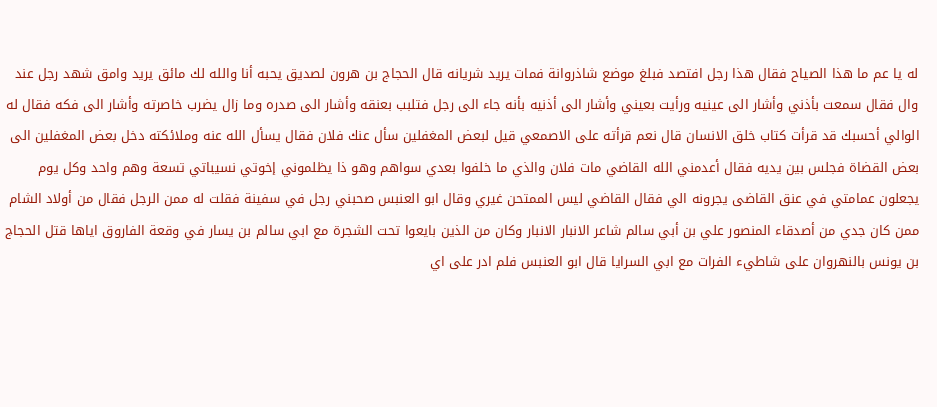له يا عم ما هذا الصياح فقال هذا رجل افتصد فبلغ موضع شاذروانة فمات يريد شريانه قال الحجاج بن هرون لصديق يحبه أنا والله لك مائق يريد وامق شهد رجل عند وال فقال سمعت بأذني وأشار الى عينيه ورأيت بعيني وأشار الى أذنيه بأنه جاء الى رجل فتلبب بعنقه وأشار الى صدره وما زال يضرب خاصرته وأشار الى فكه فقال له الوالي أحسبك قد قرأت كتاب خلق الانسان قال نعم قرأته على الاصمعي قيل لبعض المغفلين سأل عنك فلان فقال يسأل الله عنه وملائكته دخل بعض المغفلين الى بعض القضاة فجلس بين يديه فقال أعدمني الله القاضي مات فلان والذي ما خلفوا بعدي سواهم وهو ذا يظلموني إخوتي نسيباتي تسعة وهم واحد وكل يوم يجعلون عمامتي في عنق القاضى يجرونه الي فقال القاضي ليس الممتحن غيري وقال ابو العنبس صحبني رجل في سفينة فقلت له ممن الرجل فقال من أولاد الشام ممن كان جدي من أصدقاء المنصور علي بن أبي سالم شاعر الانبار الانبار وكان من الذين بايعوا تحت الشجرة مع ابي سالم بن يسار في وقعة الفاروق اياها قتل الحجاج بن يونس بالنهروان على شاطيء الفرات مع ابي السرايا قال ابو العنبس فلم ادر على اي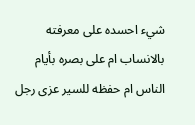شيء احسده على معرفته بالانساب ام على بصره بأيام الناس ام حفظه للسير عزى رجل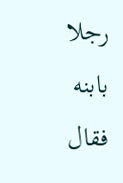رجلا بابنه فقال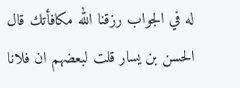له في الجواب رزقنا الله مكافأتك قال الحسن بن يسار قلت لبعضهم ان فلانا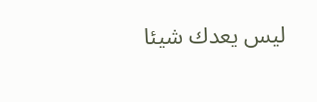ليس يعدك شيئا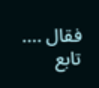فقال .... تابع